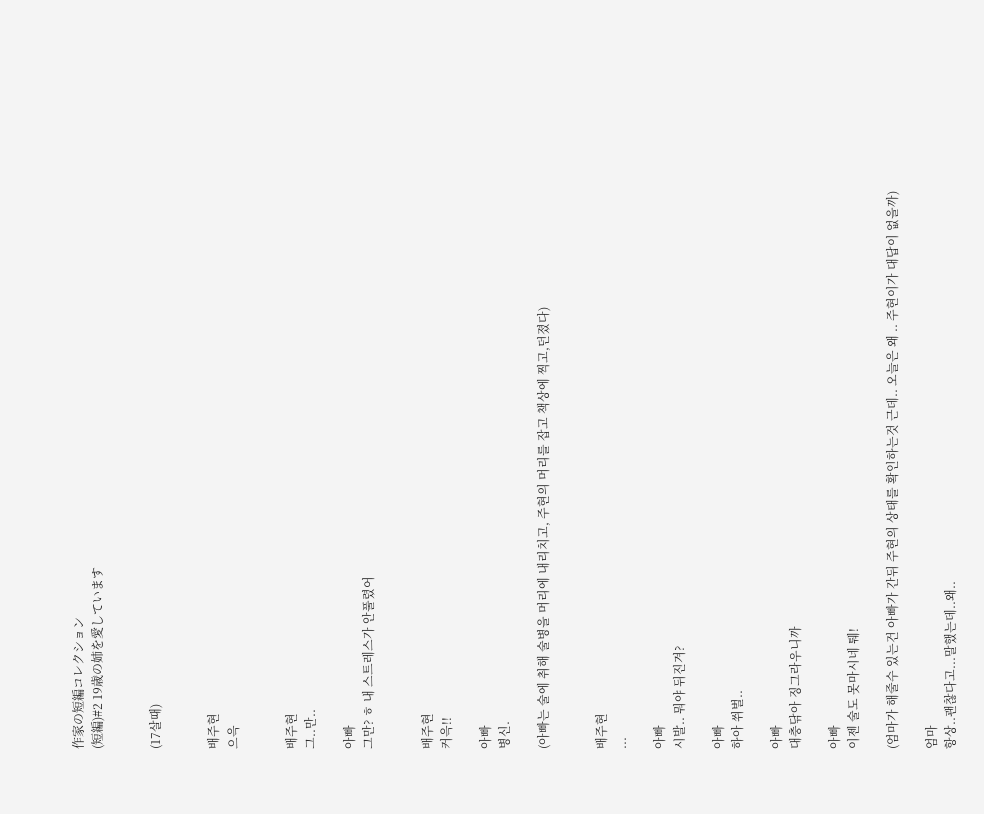作家の短編コレクション
(短編)#2 19歳の姉を愛しています


(17살때)


배주현
으윽


배주현
그..만..

아빠
그만? ㅎ 내 스트레스가 안풀렸어


배주현
커윽!!

아빠
병신.

(아빠는 술에 취해 술병을 머리에 내리치고, 주현의 머리를 잡고 책상에 찍고,던졌다)


배주현
...

아빠
시발.. 뭐야 뒤진겨?

아빠
하아 쒸벌..

아빠
대충닦아 징그라우니까

아빠
이젠 술도 못마시네 퉤!

(엄마가 해줄수 있는건 아빠가 간뒤 주현의 상태를 확인하는것 근데.. 오늘은 왜 .. 주현이가 대답이 없을까)

엄마
항상..괜찮다고...말했는데..왜..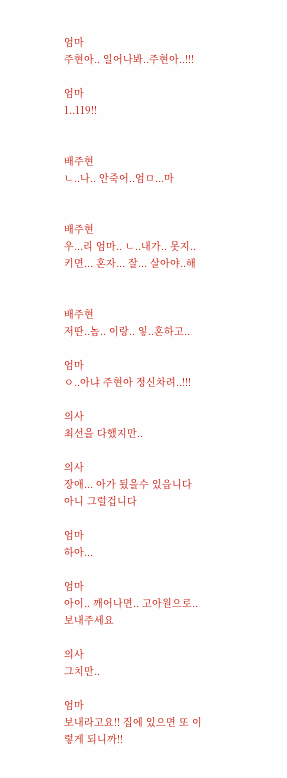엄마
주현아.. 일어나봐..주현아..!!!

엄마
1..119!!


배주현
ㄴ..나.. 안죽어..엄ㅁ...마


배주현
우...리 엄마.. ㄴ..내가.. 못지..키면... 혼자... 잘... 살아야..해


배주현
저딴..놈.. 이랑.. 잏..혼하고..

엄마
ㅇ..아냐 주현아 정신차려..!!!

의사
최선을 다했지만..

의사
장애... 아가 됬을수 있읍니다 아니 그럴겁니다

엄마
하아...

엄마
아이.. 깨어나면.. 고아원으로.. 보내주세요

의사
그치만..

엄마
보내라고요!! 집에 있으면 또 이렇게 되니까!!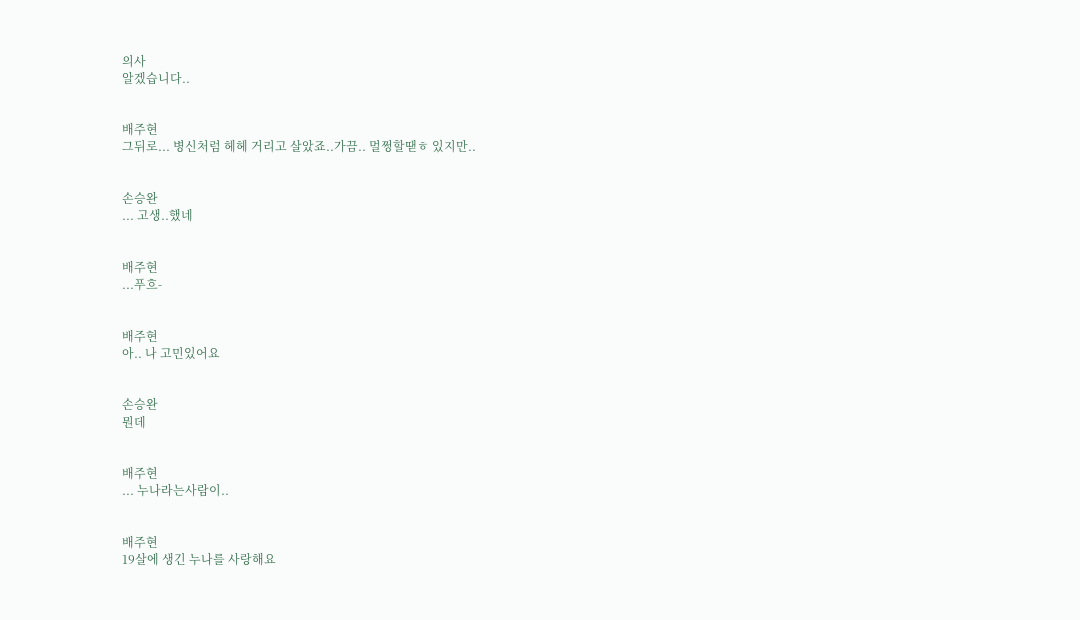의사
알겠습니다..


배주현
그뒤로... 병신처럼 헤헤 거리고 살았죠..가끔.. 멀쩡할땓ㅎ 있지만..


손승완
... 고생..했네


배주현
...푸흐-


배주현
아.. 나 고민있어요


손승완
뭔데


배주현
... 누나라는사람이..


배주현
19살에 생긴 누나를 사랑해요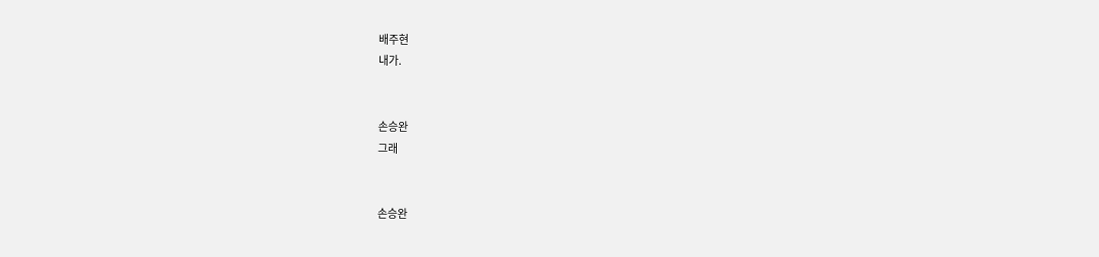배주현
내가.


손승완
그래


손승완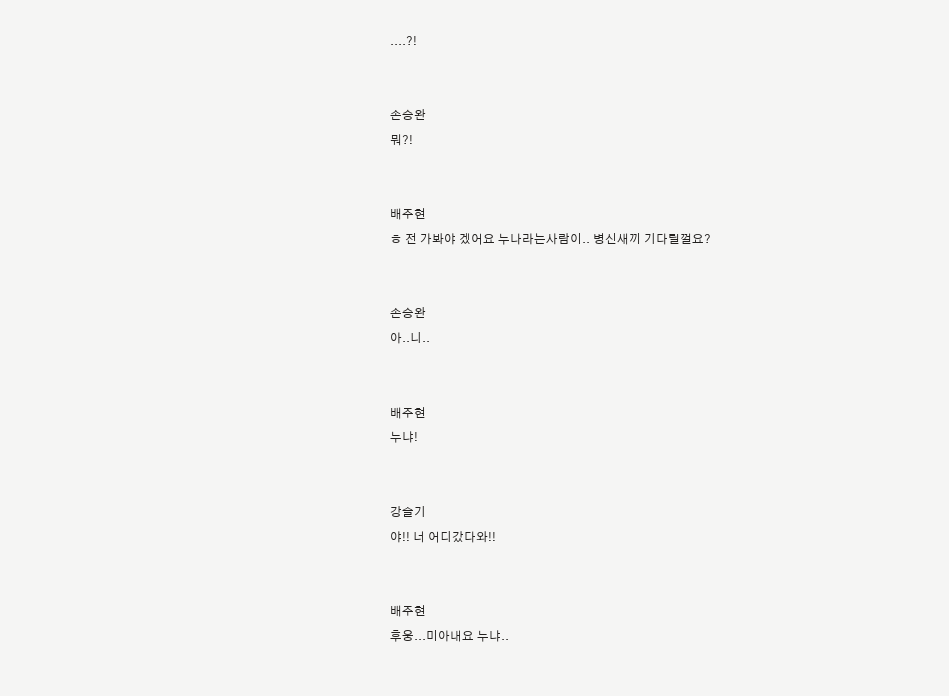....?!


손승완
뭐?!


배주현
ㅎ 전 가봐야 겠어요 누나라는사람이.. 병신새끼 기다릴껄요?


손승완
아..니..


배주현
누냐!


강슬기
야!! 너 어디갔다와!!


배주현
후웅...미아내요 누냐..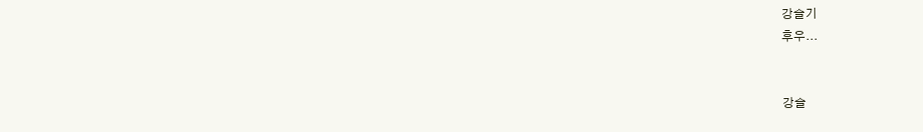강슬기
후우...


강슬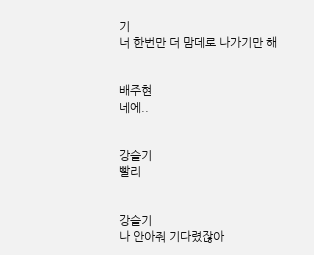기
너 한번만 더 맘데로 나가기만 해


배주현
네에..


강슬기
빨리


강슬기
나 안아줘 기다렸잖아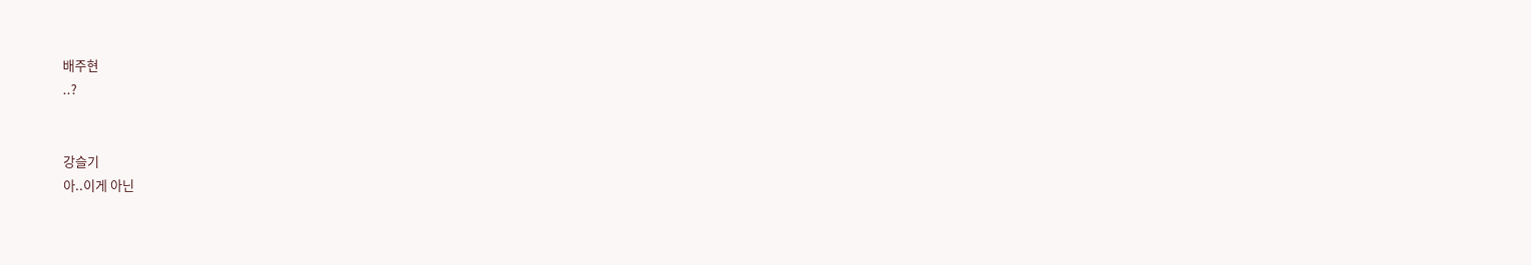배주현
..?


강슬기
아..이게 아닌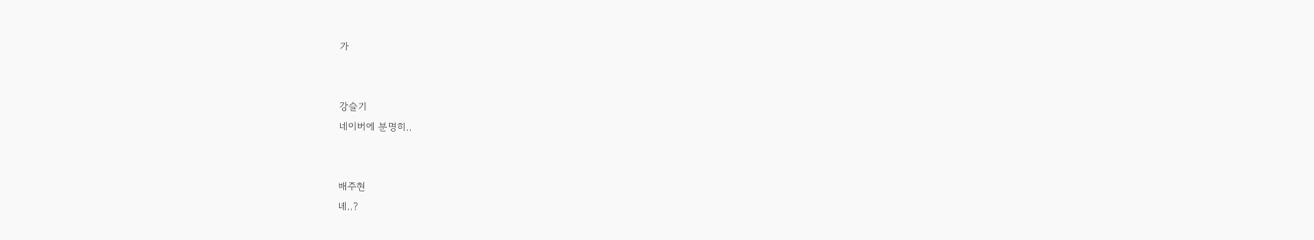가


강슬기
네이버에 분명히..


배주현
녜..?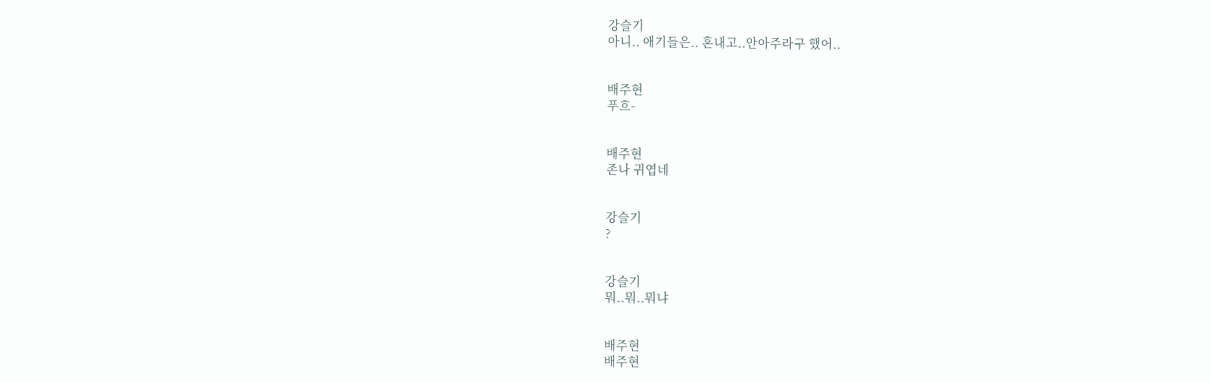강슬기
아니.. 애기들은.. 혼내고..안아주라구 했어..


배주현
푸흐-


배주현
존나 귀엽네


강슬기
?


강슬기
뭐..뭐..뭐냐


배주현
배주현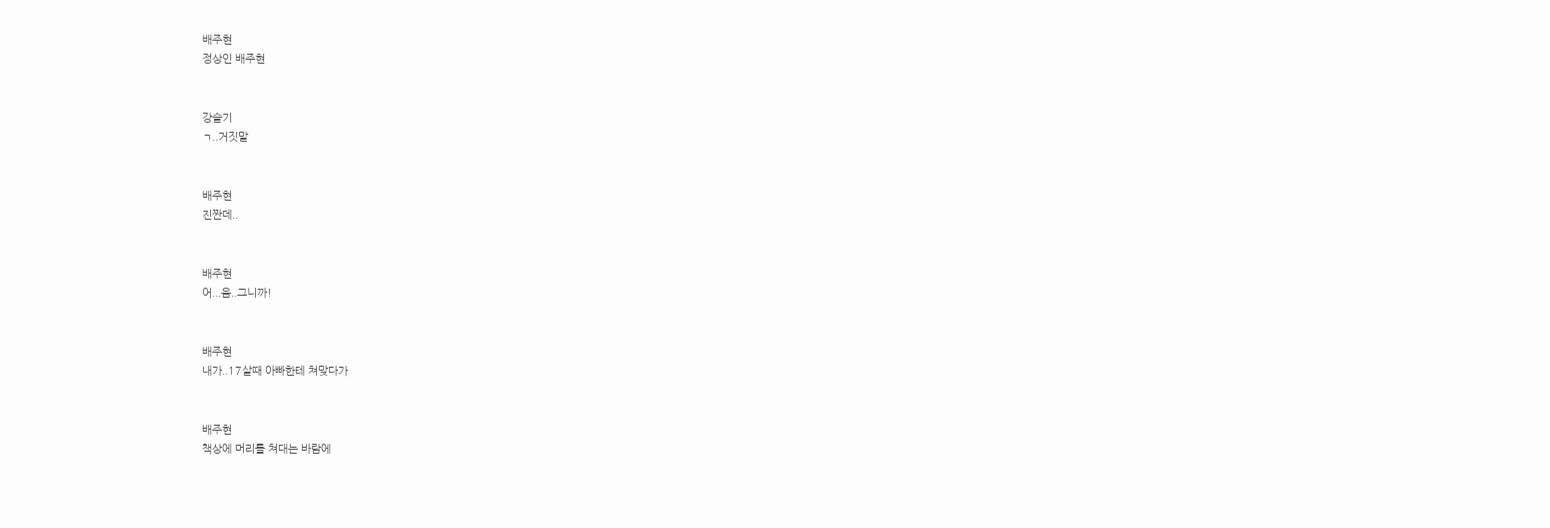배주현
정상인 배주현


강슬기
ㄱ..거짓말


배주현
진짠데..


배주현
어...음..그니까!


배주현
내가..17살때 아빠한테 쳐맞다가


배주현
책상에 머리를 쳐대는 바람에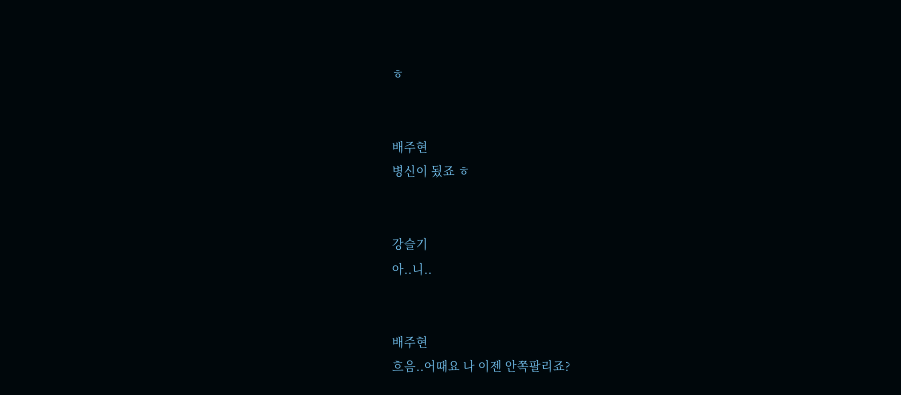ㅎ


배주현
병신이 됬죠 ㅎ


강슬기
아..니..


배주현
흐음..어때요 나 이젠 안쪽팔리죠?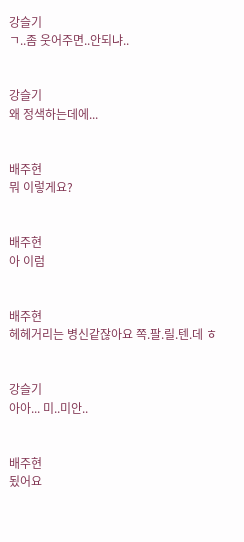강슬기
ㄱ..좀 웃어주면..안되냐..


강슬기
왜 정색하는데에...


배주현
뭐 이렇게요?


배주현
아 이럼


배주현
헤헤거리는 병신같잖아요 쪽.팔.릴.텐.데 ㅎ


강슬기
아아... 미..미안..


배주현
됬어요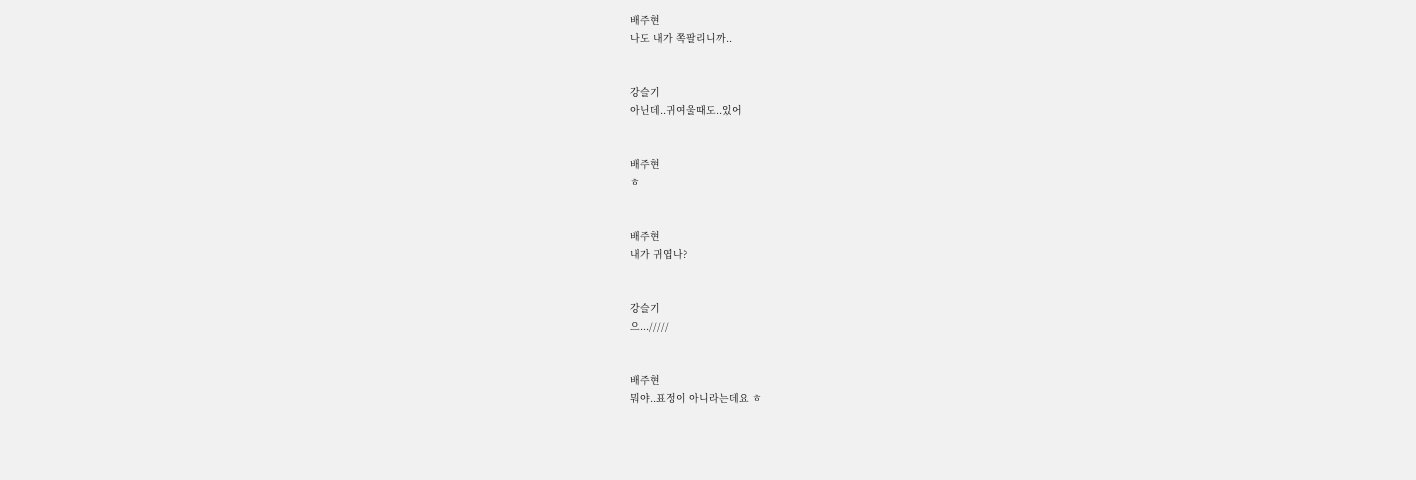배주현
나도 내가 쪽팔리니까..


강슬기
아닌데..귀여울때도..있어


배주현
ㅎ


배주현
내가 귀엽나?


강슬기
으.../////


배주현
뭐야..표정이 아니라는데요 ㅎ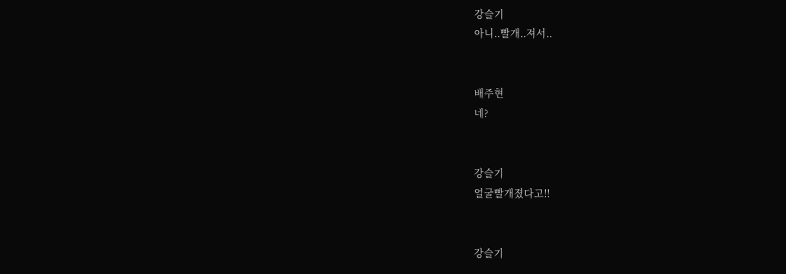강슬기
아니..빨개..져서..


배주현
네?


강슬기
얼굴빨개졌다고!!


강슬기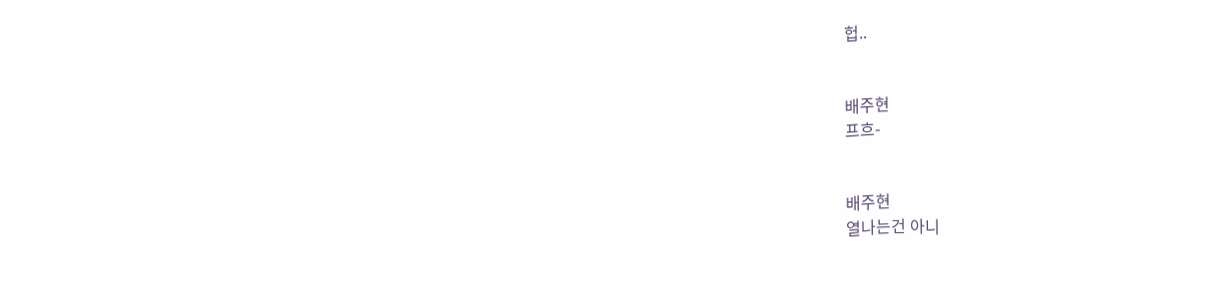헙..


배주현
프흐-


배주현
열나는건 아니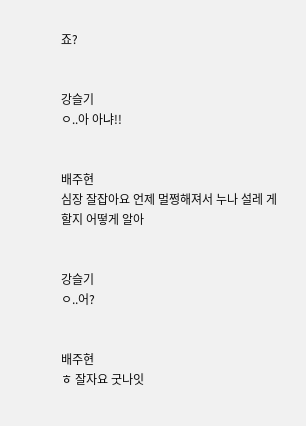죠?


강슬기
ㅇ..아 아냐!!


배주현
심장 잘잡아요 언제 멀쩡해져서 누나 설레 게 할지 어떻게 알아


강슬기
ㅇ..어?


배주현
ㅎ 잘자요 굿나잇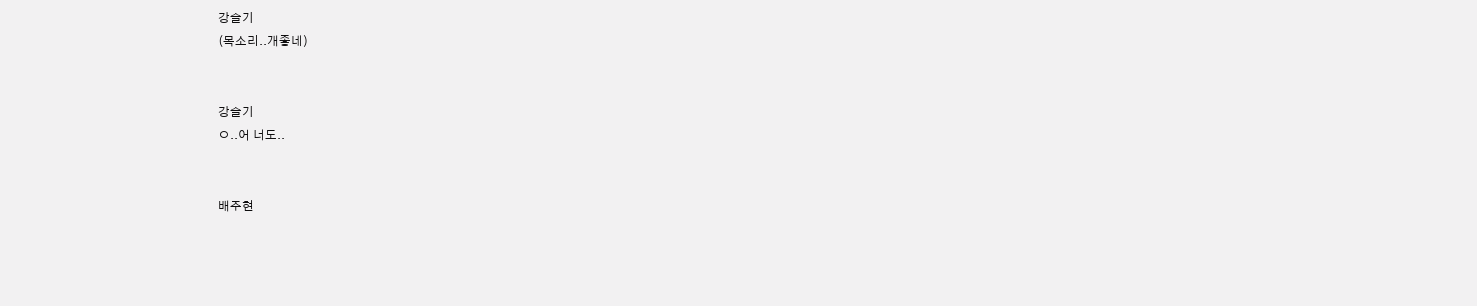강슬기
(목소리..개좋네)


강슬기
ㅇ..어 너도..


배주현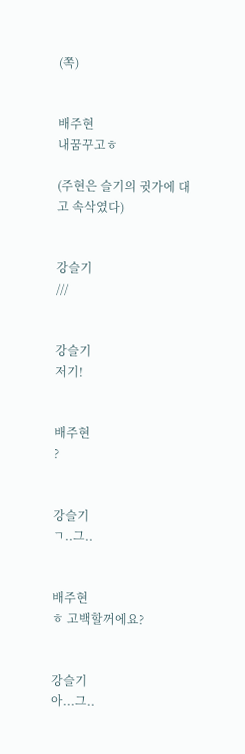(쪽)


배주현
내꿈꾸고ㅎ

(주현은 슬기의 귓가에 대고 속삭였다)


강슬기
///


강슬기
저기!


배주현
?


강슬기
ㄱ..그..


배주현
ㅎ 고백할꺼에요?


강슬기
아...그..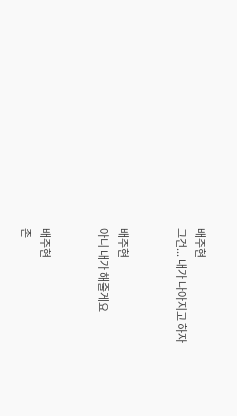배주현
그건... 내가 나아지고 하자


배주현
아니 내가 해줄게요


배주현
존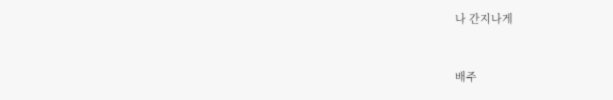나 간지나게


배주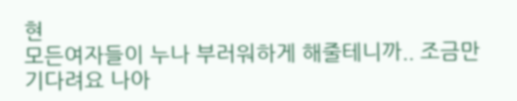현
모든여자들이 누나 부러워하게 해줄테니까.. 조금만 기다려요 나아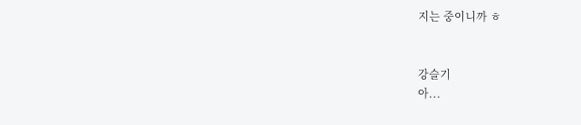지는 중이니까 ㅎ


강슬기
아...